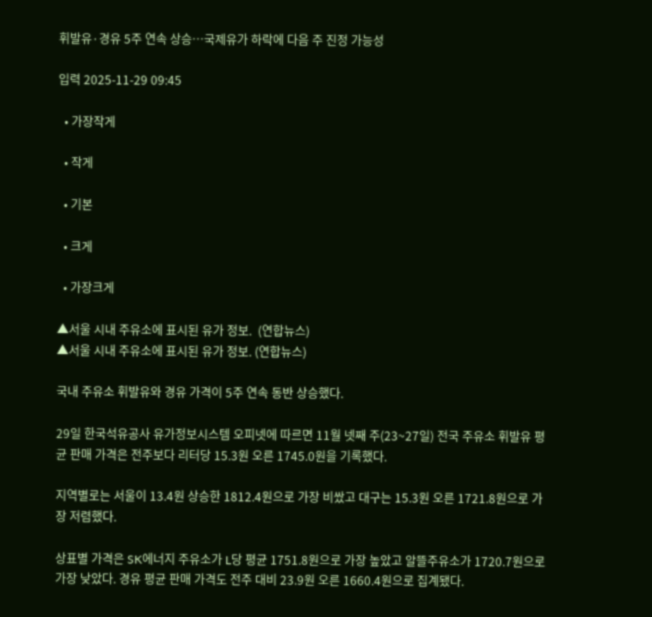휘발유·경유 5주 연속 상승…국제유가 하락에 다음 주 진정 가능성

입력 2025-11-29 09:45

  • 가장작게

  • 작게

  • 기본

  • 크게

  • 가장크게

▲서울 시내 주유소에 표시된 유가 정보.  (연합뉴스)
▲서울 시내 주유소에 표시된 유가 정보. (연합뉴스)

국내 주유소 휘발유와 경유 가격이 5주 연속 동반 상승했다.

29일 한국석유공사 유가정보시스템 오피넷에 따르면 11월 넷째 주(23~27일) 전국 주유소 휘발유 평균 판매 가격은 전주보다 리터당 15.3원 오른 1745.0원을 기록했다.

지역별로는 서울이 13.4원 상승한 1812.4원으로 가장 비쌌고 대구는 15.3원 오른 1721.8원으로 가장 저렴했다.

상표별 가격은 SK에너지 주유소가 L당 평균 1751.8원으로 가장 높았고 알뜰주유소가 1720.7원으로 가장 낮았다. 경유 평균 판매 가격도 전주 대비 23.9원 오른 1660.4원으로 집계됐다.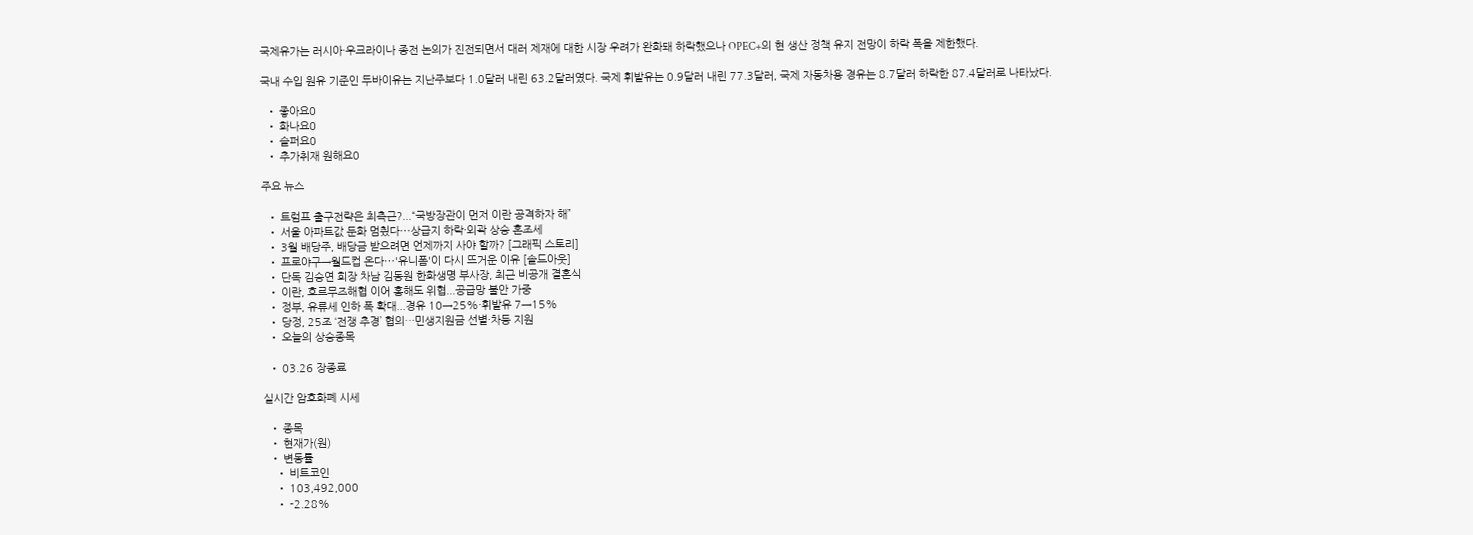국제유가는 러시아·우크라이나 종전 논의가 진전되면서 대러 제재에 대한 시장 우려가 완화돼 하락했으나 OPEC+의 현 생산 정책 유지 전망이 하락 폭을 제한했다.

국내 수입 원유 기준인 두바이유는 지난주보다 1.0달러 내린 63.2달러였다. 국제 휘발유는 0.9달러 내린 77.3달러, 국제 자동차용 경유는 8.7달러 하락한 87.4달러로 나타났다.

  • 좋아요0
  • 화나요0
  • 슬퍼요0
  • 추가취재 원해요0

주요 뉴스

  • 트럼프 출구전략은 최측근?...“국방장관이 먼저 이란 공격하자 해”
  • 서울 아파트값 둔화 멈췄다⋯상급지 하락·외곽 상승 혼조세
  • 3월 배당주, 배당금 받으려면 언제까지 사야 할까? [그래픽 스토리]
  • 프로야구→월드컵 온다⋯'유니폼'이 다시 뜨거운 이유 [솔드아웃]
  • 단독 김승연 회장 차남 김동원 한화생명 부사장, 최근 비공개 결혼식
  • 이란, 호르무즈해협 이어 홍해도 위협...공급망 불안 가중
  • 정부, 유류세 인하 폭 확대...경유 10→25%·휘발유 7→15%
  • 당정, 25조 ‘전쟁 추경’ 협의…민생지원금 선별·차등 지원
  • 오늘의 상승종목

  • 03.26 장종료

실시간 암호화폐 시세

  • 종목
  • 현재가(원)
  • 변동률
    • 비트코인
    • 103,492,000
    • -2.28%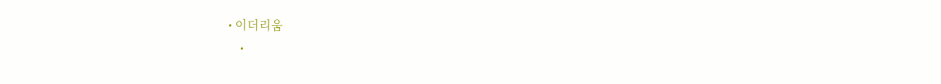• 이더리움
    •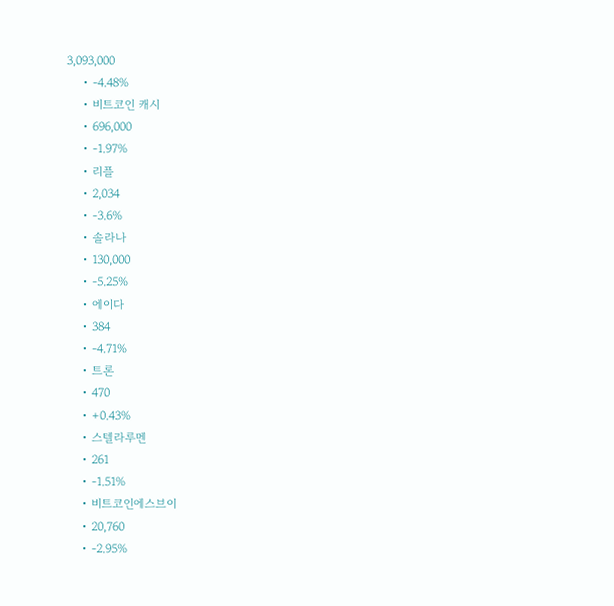3,093,000
    • -4.48%
    • 비트코인 캐시
    • 696,000
    • -1.97%
    • 리플
    • 2,034
    • -3.6%
    • 솔라나
    • 130,000
    • -5.25%
    • 에이다
    • 384
    • -4.71%
    • 트론
    • 470
    • +0.43%
    • 스텔라루멘
    • 261
    • -1.51%
    • 비트코인에스브이
    • 20,760
    • -2.95%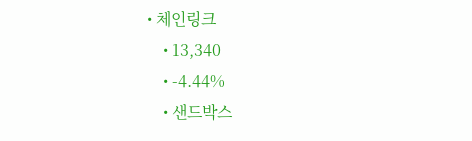• 체인링크
    • 13,340
    • -4.44%
    • 샌드박스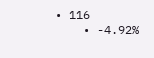• 116
    • -4.92%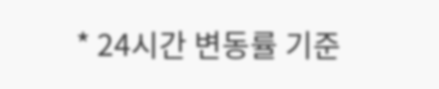* 24시간 변동률 기준